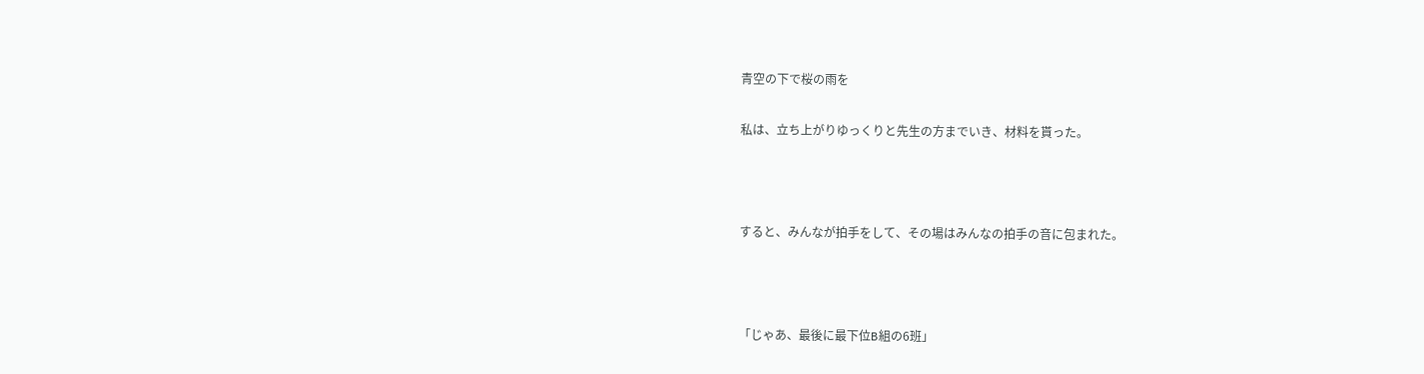青空の下で桜の雨を

私は、立ち上がりゆっくりと先生の方までいき、材料を貰った。



すると、みんなが拍手をして、その場はみんなの拍手の音に包まれた。



「じゃあ、最後に最下位B組の6班」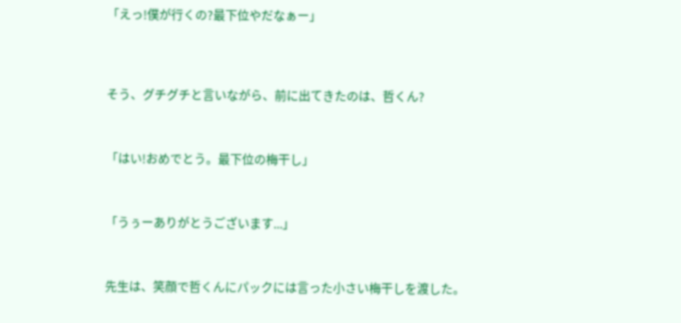「えっ!僕が行くの?最下位やだなぁー」




そう、グチグチと言いながら、前に出てきたのは、哲くん?



「はい!おめでとう。最下位の梅干し」



「うぅーありがとうございます...」



先生は、笑顔で哲くんにパックには言った小さい梅干しを渡した。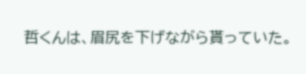哲くんは、眉尻を下げながら貰っていた。